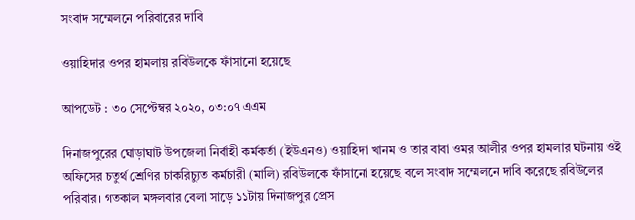সংবাদ সম্মেলনে পরিবারের দাবি

ওয়াহিদার ওপর হামলায় রবিউলকে ফাঁসানো হয়েছে

আপডেট : ৩০ সেপ্টেম্বর ২০২০, ০৩:০৭ এএম

দিনাজপুরের ঘোড়াঘাট উপজেলা নির্বাহী কর্মকর্তা (ইউএনও) ওয়াহিদা খানম ও তার বাবা ওমর আলীর ওপর হামলার ঘটনায় ওই অফিসের চতুর্থ শ্রেণির চাকরিচ্যুত কর্মচারী (মালি) রবিউলকে ফাঁসানো হয়েছে বলে সংবাদ সম্মেলনে দাবি করেছে রবিউলের পরিবার। গতকাল মঙ্গলবার বেলা সাড়ে ১১টায় দিনাজপুর প্রেস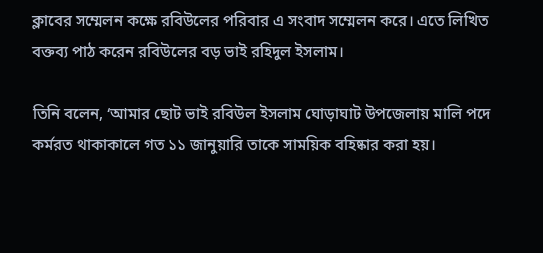ক্লাবের সম্মেলন কক্ষে রবিউলের পরিবার এ সংবাদ সম্মেলন করে। এতে লিখিত বক্তব্য পাঠ করেন রবিউলের বড় ভাই রহিদুল ইসলাম।

তিনি বলেন, ‘আমার ছোট ভাই রবিউল ইসলাম ঘোড়াঘাট উপজেলায় মালি পদে কর্মরত থাকাকালে গত ১১ জানুয়ারি তাকে সাময়িক বহিষ্কার করা হয়।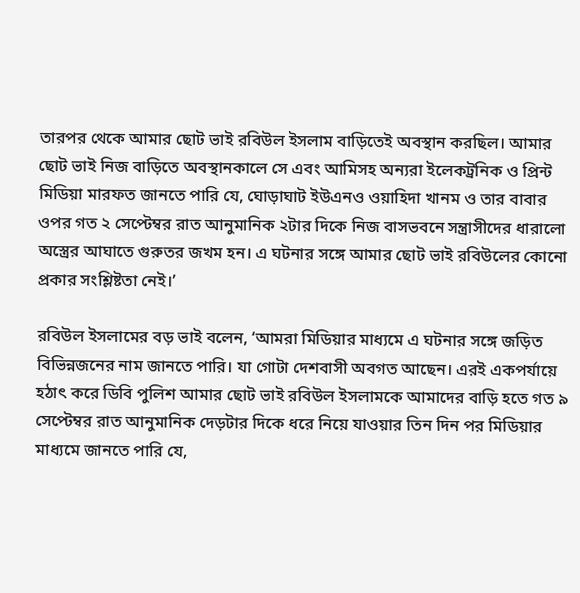তারপর থেকে আমার ছোট ভাই রবিউল ইসলাম বাড়িতেই অবস্থান করছিল। আমার ছোট ভাই নিজ বাড়িতে অবস্থানকালে সে এবং আমিসহ অন্যরা ইলেকট্রনিক ও প্রিন্ট মিডিয়া মারফত জানতে পারি যে, ঘোড়াঘাট ইউএনও ওয়াহিদা খানম ও তার বাবার ওপর গত ২ সেপ্টেম্বর রাত আনুমানিক ২টার দিকে নিজ বাসভবনে সন্ত্রাসীদের ধারালো অস্ত্রের আঘাতে গুরুতর জখম হন। এ ঘটনার সঙ্গে আমার ছোট ভাই রবিউলের কোনো প্রকার সংশ্লিষ্টতা নেই।’

রবিউল ইসলামের বড় ভাই বলেন, ‘আমরা মিডিয়ার মাধ্যমে এ ঘটনার সঙ্গে জড়িত বিভিন্নজনের নাম জানতে পারি। যা গোটা দেশবাসী অবগত আছেন। এরই একপর্যায়ে হঠাৎ করে ডিবি পুলিশ আমার ছোট ভাই রবিউল ইসলামকে আমাদের বাড়ি হতে গত ৯ সেপ্টেম্বর রাত আনুমানিক দেড়টার দিকে ধরে নিয়ে যাওয়ার তিন দিন পর মিডিয়ার মাধ্যমে জানতে পারি যে,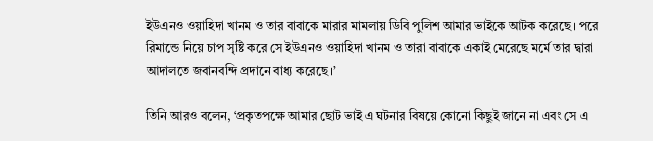ইউএনও ওয়াহিদা খানম ও তার বাবাকে মারার মামলায় ডিবি পুলিশ আমার ভাইকে আটক করেছে। পরে রিমান্ডে নিয়ে চাপ সৃষ্টি করে সে ইউএনও ওয়াহিদা খানম ও তারা বাবাকে একাই মেরেছে মর্মে তার দ্বারা আদালতে জবানবন্দি প্রদানে বাধ্য করেছে।’

তিনি আরও বলেন, ‘প্রকৃতপক্ষে আমার ছোট ভাই এ ঘটনার বিষয়ে কোনো কিছুই জানে না এবং সে এ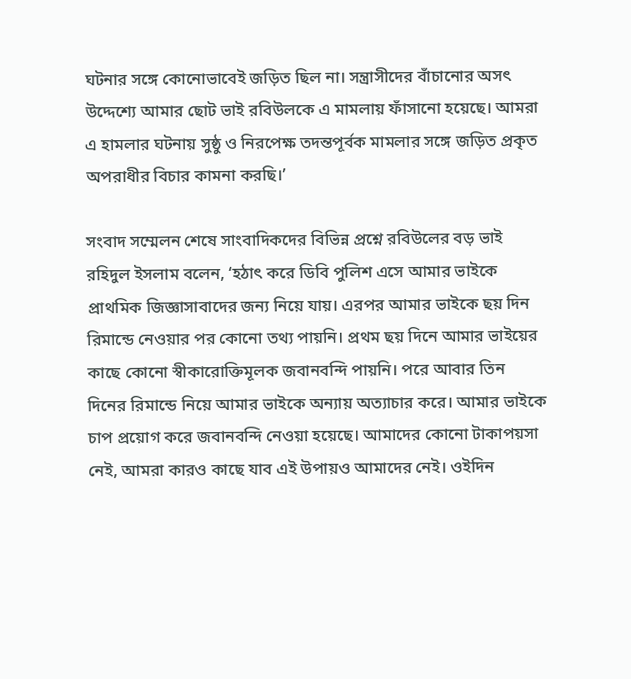ঘটনার সঙ্গে কোনোভাবেই জড়িত ছিল না। সন্ত্রাসীদের বাঁচানোর অসৎ উদ্দেশ্যে আমার ছোট ভাই রবিউলকে এ মামলায় ফাঁসানো হয়েছে। আমরা এ হামলার ঘটনায় সুষ্ঠু ও নিরপেক্ষ তদন্তপূর্বক মামলার সঙ্গে জড়িত প্রকৃত অপরাধীর বিচার কামনা করছি।’

সংবাদ সম্মেলন শেষে সাংবাদিকদের বিভিন্ন প্রশ্নে রবিউলের বড় ভাই রহিদুল ইসলাম বলেন, ‘হঠাৎ করে ডিবি পুলিশ এসে আমার ভাইকে প্রাথমিক জিজ্ঞাসাবাদের জন্য নিয়ে যায়। এরপর আমার ভাইকে ছয় দিন রিমান্ডে নেওয়ার পর কোনো তথ্য পায়নি। প্রথম ছয় দিনে আমার ভাইয়ের কাছে কোনো স্বীকারোক্তিমূলক জবানবন্দি পায়নি। পরে আবার তিন দিনের রিমান্ডে নিয়ে আমার ভাইকে অন্যায় অত্যাচার করে। আমার ভাইকে চাপ প্রয়োগ করে জবানবন্দি নেওয়া হয়েছে। আমাদের কোনো টাকাপয়সা নেই, আমরা কারও কাছে যাব এই উপায়ও আমাদের নেই। ওইদিন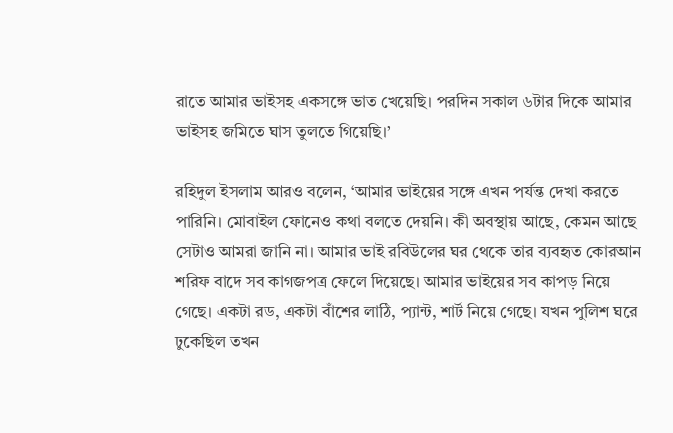রাতে আমার ভাইসহ একসঙ্গে ভাত খেয়েছি। পরদিন সকাল ৬টার দিকে আমার ভাইসহ জমিতে ঘাস তুলতে গিয়েছি।’

রহিদুল ইসলাম আরও বলেন, ‘আমার ভাইয়ের সঙ্গে এখন পর্যন্ত দেখা করতে পারিনি। মোবাইল ফোনেও কথা বলতে দেয়নি। কী অবস্থায় আছে, কেমন আছে সেটাও আমরা জানি না। আমার ভাই রবিউলের ঘর থেকে তার ব্যবহৃত কোরআন শরিফ বাদে সব কাগজপত্র ফেলে দিয়েছে। আমার ভাইয়ের সব কাপড় নিয়ে গেছে। একটা রড, একটা বাঁশের লাঠি, প্যান্ট, শার্ট নিয়ে গেছে। যখন পুলিশ ঘরে ঢুকেছিল তখন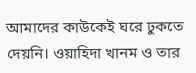আমাদের কাউকেই ঘরে ঢুকতে দেয়নি। ওয়াহিদা খানম ও তার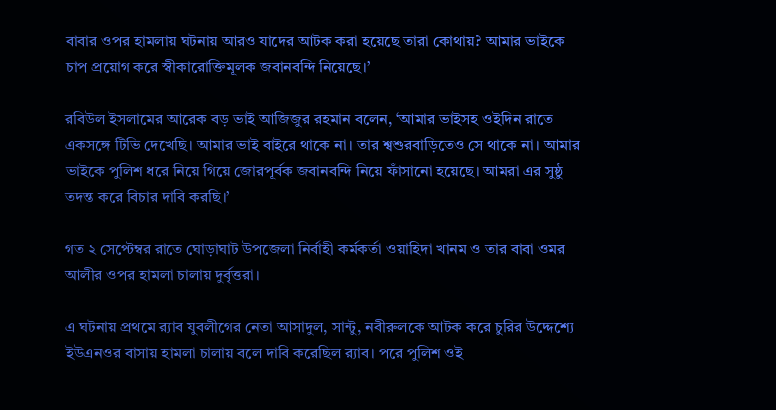বাবার ওপর হামলায় ঘটনায় আরও যাদের আটক করা হয়েছে তারা কোথায়? আমার ভাইকে চাপ প্রয়োগ করে স্বীকারোক্তিমূলক জবানবন্দি নিয়েছে।’

রবিউল ইসলামের আরেক বড় ভাই আজিজুর রহমান বলেন, ‘আমার ভাইসহ ওইদিন রাতে একসঙ্গে টিভি দেখেছি। আমার ভাই বাইরে থাকে না। তার শ্বশুরবাড়িতেও সে থাকে না। আমার ভাইকে পুলিশ ধরে নিয়ে গিয়ে জোরপূর্বক জবানবন্দি নিয়ে ফাঁসানো হয়েছে। আমরা এর সুষ্ঠু তদন্ত করে বিচার দাবি করছি।’

গত ২ সেপ্টেম্বর রাতে ঘোড়াঘাট উপজেলা নির্বাহী কর্মকর্তা ওয়াহিদা খানম ও তার বাবা ওমর আলীর ওপর হামলা চালায় দুর্বৃত্তরা।

এ ঘটনায় প্রথমে র‌্যাব যুবলীগের নেতা আসাদুল, সান্টু, নবীরুলকে আটক করে চুরির উদ্দেশ্যে ইউএনওর বাসায় হামলা চালায় বলে দাবি করেছিল র‌্যাব। পরে পুলিশ ওই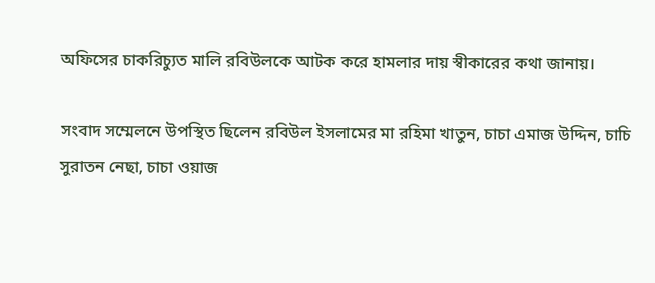অফিসের চাকরিচ্যুত মালি রবিউলকে আটক করে হামলার দায় স্বীকারের কথা জানায়।

সংবাদ সম্মেলনে উপস্থিত ছিলেন রবিউল ইসলামের মা রহিমা খাতুন, চাচা এমাজ উদ্দিন, চাচি সুরাতন নেছা, চাচা ওয়াজ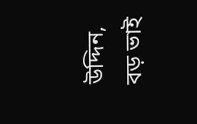উদ্দিন, বড় ভাই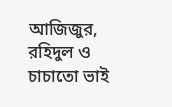আজিজুর, রহিদুল ও চাচাতো ভাই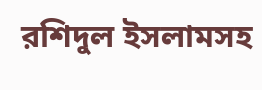রশিদুল ইসলামসহ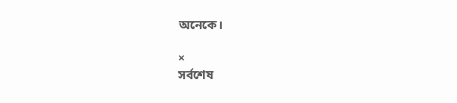অনেকে।

×
সর্বশেষ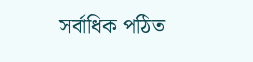সর্বাধিক পঠিত